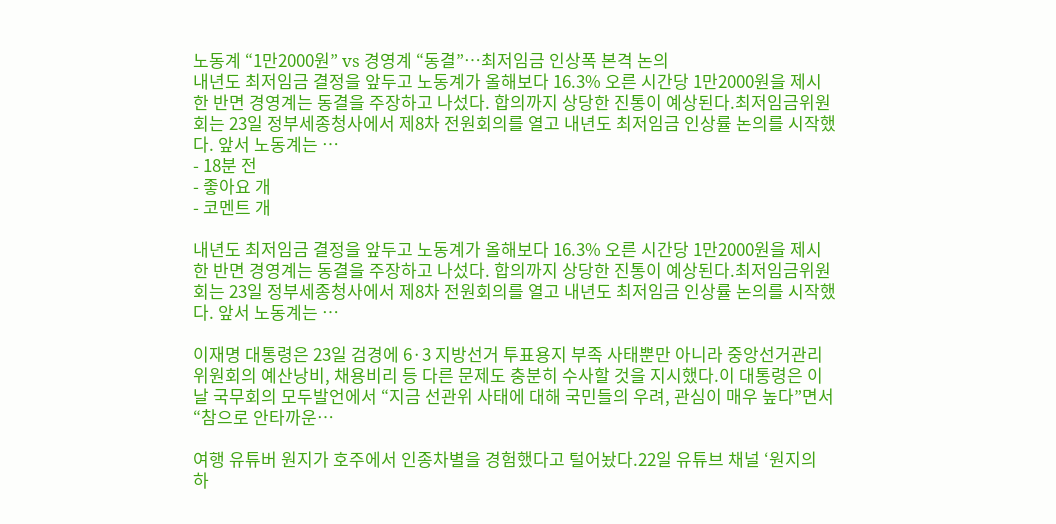노동계 “1만2000원” vs 경영계 “동결”…최저임금 인상폭 본격 논의
내년도 최저임금 결정을 앞두고 노동계가 올해보다 16.3% 오른 시간당 1만2000원을 제시한 반면 경영계는 동결을 주장하고 나섰다. 합의까지 상당한 진통이 예상된다.최저임금위원회는 23일 정부세종청사에서 제8차 전원회의를 열고 내년도 최저임금 인상률 논의를 시작했다. 앞서 노동계는 …
- 18분 전
- 좋아요 개
- 코멘트 개

내년도 최저임금 결정을 앞두고 노동계가 올해보다 16.3% 오른 시간당 1만2000원을 제시한 반면 경영계는 동결을 주장하고 나섰다. 합의까지 상당한 진통이 예상된다.최저임금위원회는 23일 정부세종청사에서 제8차 전원회의를 열고 내년도 최저임금 인상률 논의를 시작했다. 앞서 노동계는 …

이재명 대통령은 23일 검경에 6·3 지방선거 투표용지 부족 사태뿐만 아니라 중앙선거관리위원회의 예산낭비, 채용비리 등 다른 문제도 충분히 수사할 것을 지시했다.이 대통령은 이날 국무회의 모두발언에서 “지금 선관위 사태에 대해 국민들의 우려, 관심이 매우 높다”면서 “참으로 안타까운…

여행 유튜버 원지가 호주에서 인종차별을 경험했다고 털어놨다.22일 유튜브 채널 ‘원지의 하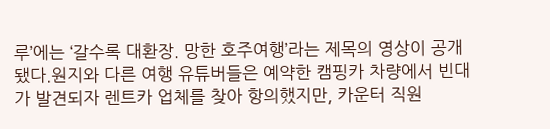루’에는 ‘갈수록 대환장. 망한 호주여행’라는 제목의 영상이 공개됐다.원지와 다른 여행 유튜버들은 예약한 캠핑카 차량에서 빈대가 발견되자 렌트카 업체를 찾아 항의했지만, 카운터 직원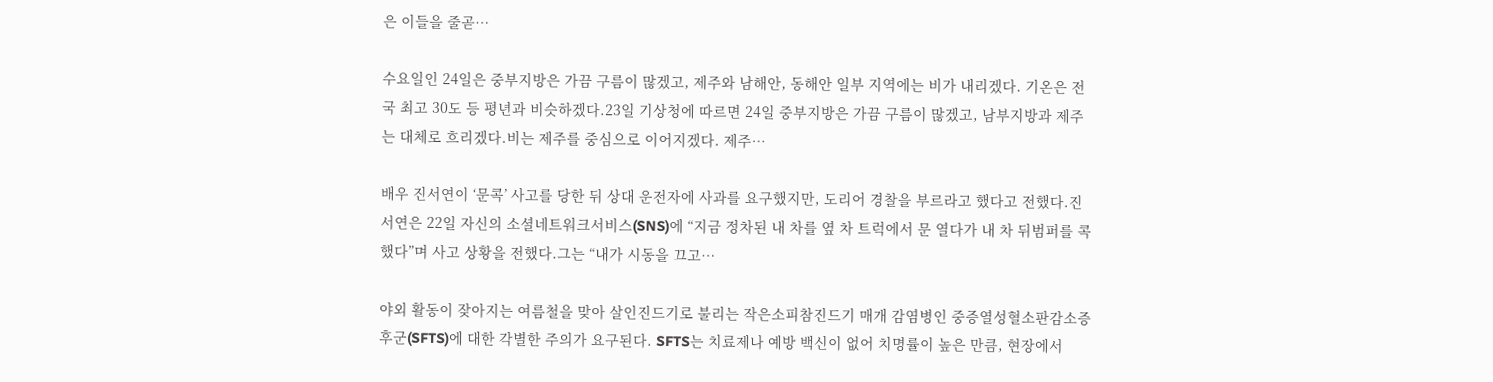은 이들을 줄곧…

수요일인 24일은 중부지방은 가끔 구름이 많겠고, 제주와 남해안, 동해안 일부 지역에는 비가 내리겠다. 기온은 전국 최고 30도 등 평년과 비슷하겠다.23일 기상청에 따르면 24일 중부지방은 가끔 구름이 많겠고, 남부지방과 제주는 대체로 흐리겠다.비는 제주를 중심으로 이어지겠다. 제주…

배우 진서연이 ‘문콕’ 사고를 당한 뒤 상대 운전자에 사과를 요구했지만, 도리어 경찰을 부르라고 했다고 전했다.진서연은 22일 자신의 소셜네트워크서비스(SNS)에 “지금 정차된 내 차를 옆 차 트럭에서 문 열다가 내 차 뒤범퍼를 콕 했다”며 사고 상황을 전했다.그는 “내가 시동을 끄고…

야외 활동이 잦아지는 여름철을 맞아 살인진드기로 불리는 작은소피참진드기 매개 감염병인 중증열성혈소판감소증후군(SFTS)에 대한 각별한 주의가 요구된다. SFTS는 치료제나 예방 백신이 없어 치명률이 높은 만큼, 현장에서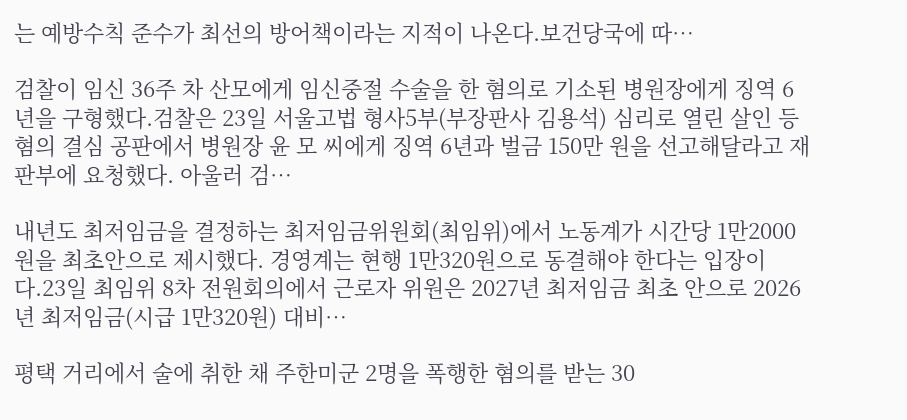는 예방수칙 준수가 최선의 방어책이라는 지적이 나온다.보건당국에 따…

검찰이 임신 36주 차 산모에게 임신중절 수술을 한 혐의로 기소된 병원장에게 징역 6년을 구형했다.검찰은 23일 서울고법 형사5부(부장판사 김용석) 심리로 열린 살인 등 혐의 결심 공판에서 병원장 윤 모 씨에게 징역 6년과 벌금 150만 원을 선고해달라고 재판부에 요청했다. 아울러 검…

내년도 최저임금을 결정하는 최저임금위원회(최임위)에서 노동계가 시간당 1만2000원을 최초안으로 제시했다. 경영계는 현행 1만320원으로 동결해야 한다는 입장이다.23일 최임위 8차 전원회의에서 근로자 위원은 2027년 최저임금 최초 안으로 2026년 최저임금(시급 1만320원) 대비…

평택 거리에서 술에 취한 채 주한미군 2명을 폭행한 혐의를 받는 30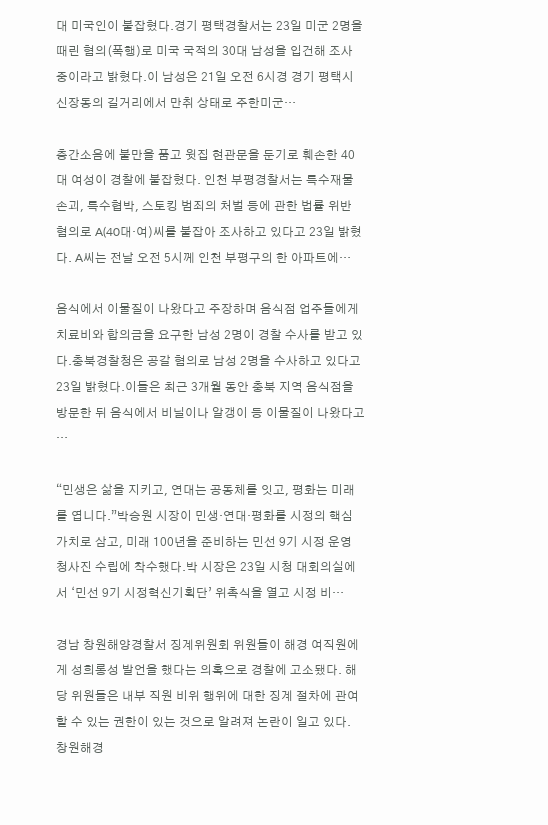대 미국인이 붙잡혔다.경기 평택경찰서는 23일 미군 2명을 때린 혐의(폭행)로 미국 국적의 30대 남성을 입건해 조사 중이라고 밝혔다.이 남성은 21일 오전 6시경 경기 평택시 신장동의 길거리에서 만취 상태로 주한미군…

층간소음에 불만을 품고 윗집 현관문을 둔기로 훼손한 40대 여성이 경찰에 붙잡혔다. 인천 부평경찰서는 특수재물손괴, 특수협박, 스토킹 범죄의 처벌 등에 관한 법률 위반 혐의로 A(40대·여)씨를 붙잡아 조사하고 있다고 23일 밝혔다. A씨는 전날 오전 5시께 인천 부평구의 한 아파트에…

음식에서 이물질이 나왔다고 주장하며 음식점 업주들에게 치료비와 합의금을 요구한 남성 2명이 경찰 수사를 받고 있다.충북경찰청은 공갈 혐의로 남성 2명을 수사하고 있다고 23일 밝혔다.이들은 최근 3개월 동안 충북 지역 음식점을 방문한 뒤 음식에서 비닐이나 알갱이 등 이물질이 나왔다고 …

“민생은 삶을 지키고, 연대는 공동체를 잇고, 평화는 미래를 엽니다.”박승원 시장이 민생·연대·평화를 시정의 핵심 가치로 삼고, 미래 100년을 준비하는 민선 9기 시정 운영 청사진 수립에 착수했다.박 시장은 23일 시청 대회의실에서 ‘민선 9기 시정혁신기획단’ 위촉식을 열고 시정 비…

경남 창원해양경찰서 징계위원회 위원들이 해경 여직원에게 성희롱성 발언을 했다는 의혹으로 경찰에 고소됐다. 해당 위원들은 내부 직원 비위 행위에 대한 징계 절차에 관여할 수 있는 권한이 있는 것으로 알려져 논란이 일고 있다. 창원해경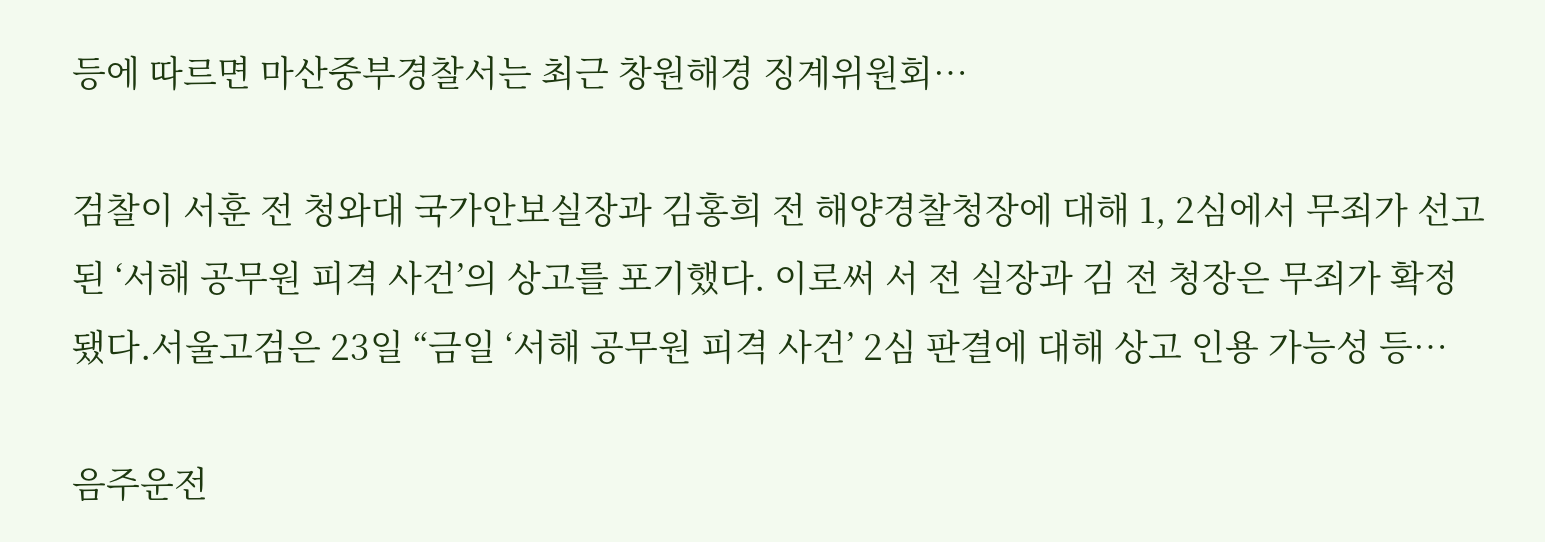등에 따르면 마산중부경찰서는 최근 창원해경 징계위원회…

검찰이 서훈 전 청와대 국가안보실장과 김홍희 전 해양경찰청장에 대해 1, 2심에서 무죄가 선고된 ‘서해 공무원 피격 사건’의 상고를 포기했다. 이로써 서 전 실장과 김 전 청장은 무죄가 확정됐다.서울고검은 23일 “금일 ‘서해 공무원 피격 사건’ 2심 판결에 대해 상고 인용 가능성 등…

음주운전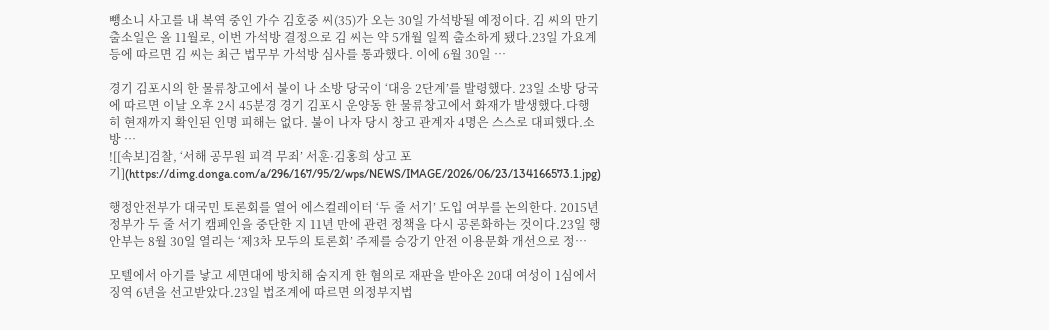뺑소니 사고를 내 복역 중인 가수 김호중 씨(35)가 오는 30일 가석방될 예정이다. 김 씨의 만기 출소일은 올 11월로, 이번 가석방 결정으로 김 씨는 약 5개월 일찍 출소하게 됐다.23일 가요계 등에 따르면 김 씨는 최근 법무부 가석방 심사를 통과했다. 이에 6월 30일 …

경기 김포시의 한 물류창고에서 불이 나 소방 당국이 ‘대응 2단계’를 발령했다. 23일 소방 당국에 따르면 이날 오후 2시 45분경 경기 김포시 운양동 한 물류창고에서 화재가 발생했다.다행히 현재까지 확인된 인명 피해는 없다. 불이 나자 당시 창고 관계자 4명은 스스로 대피했다.소방 …
![[속보]검찰, ‘서해 공무원 피격 무죄’ 서훈·김홍희 상고 포기](https://dimg.donga.com/a/296/167/95/2/wps/NEWS/IMAGE/2026/06/23/134166573.1.jpg)

행정안전부가 대국민 토론회를 열어 에스컬레이터 ‘두 줄 서기’ 도입 여부를 논의한다. 2015년 정부가 두 줄 서기 캠페인을 중단한 지 11년 만에 관련 정책을 다시 공론화하는 것이다.23일 행안부는 8월 30일 열리는 ‘제3차 모두의 토론회’ 주제를 승강기 안전 이용문화 개선으로 정…

모텔에서 아기를 낳고 세면대에 방치해 숨지게 한 혐의로 재판을 받아온 20대 여성이 1심에서 징역 6년을 선고받았다.23일 법조계에 따르면 의정부지법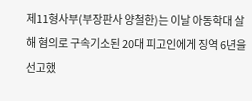제11형사부(부장판사 양철한)는 이날 아동학대 살해 혐의로 구속기소된 20대 피고인에게 징역 6년을 선고했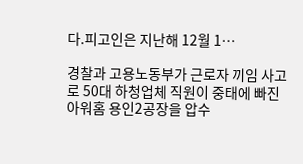다.피고인은 지난해 12월 1…

경찰과 고용노동부가 근로자 끼임 사고로 50대 하청업체 직원이 중태에 빠진 아워홈 용인2공장을 압수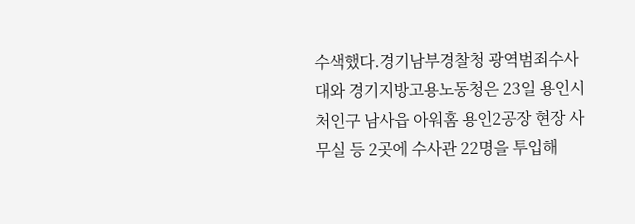수색했다.경기남부경찰청 광역범죄수사대와 경기지방고용노동청은 23일 용인시 처인구 남사읍 아워홈 용인2공장 현장 사무실 등 2곳에 수사관 22명을 투입해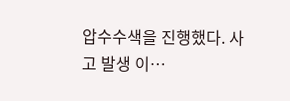압수수색을 진행했다. 사고 발생 이…